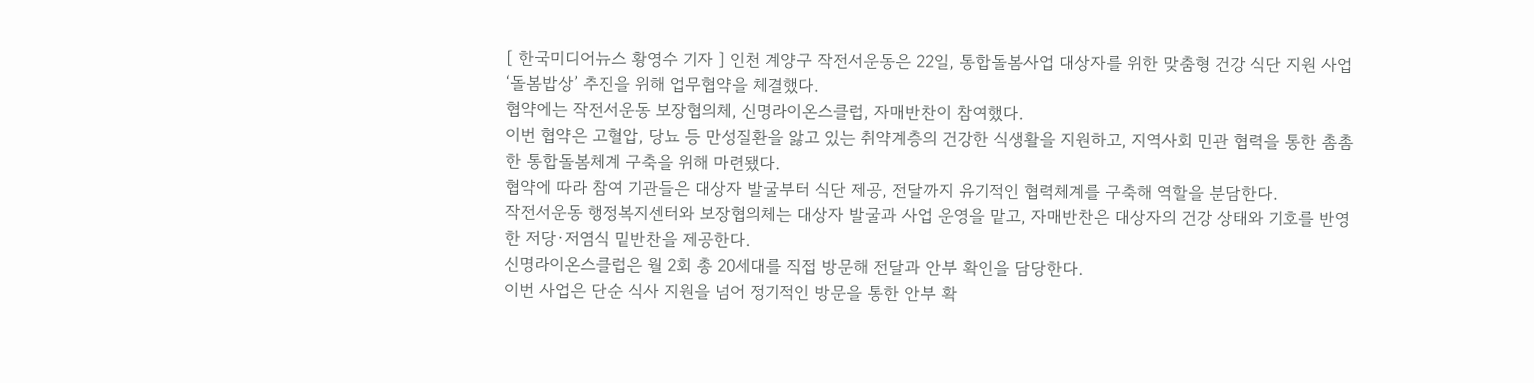[ 한국미디어뉴스 황영수 기자 ] 인천 계양구 작전서운동은 22일, 통합돌봄사업 대상자를 위한 맞춤형 건강 식단 지원 사업 ‘돌봄밥상’ 추진을 위해 업무협약을 체결했다.
협약에는 작전서운동 보장협의체, 신명라이온스클럽, 자매반찬이 참여했다.
이번 협약은 고혈압, 당뇨 등 만성질환을 앓고 있는 취약계층의 건강한 식생활을 지원하고, 지역사회 민관 협력을 통한 촘촘한 통합돌봄체계 구축을 위해 마련됐다.
협약에 따라 참여 기관들은 대상자 발굴부터 식단 제공, 전달까지 유기적인 협력체계를 구축해 역할을 분담한다.
작전서운동 행정복지센터와 보장협의체는 대상자 발굴과 사업 운영을 맡고, 자매반찬은 대상자의 건강 상태와 기호를 반영한 저당·저염식 밑반찬을 제공한다.
신명라이온스클럽은 월 2회 총 20세대를 직접 방문해 전달과 안부 확인을 담당한다.
이번 사업은 단순 식사 지원을 넘어 정기적인 방문을 통한 안부 확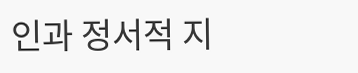인과 정서적 지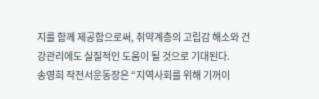지를 함께 제공함으로써, 취약계층의 고립감 해소와 건강관리에도 실질적인 도움이 될 것으로 기대된다.
송영희 작전서운동장은 “지역사회를 위해 기꺼이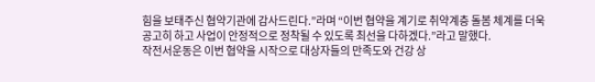힘을 보태주신 협약기관에 감사드린다.”라며 “이번 협약을 계기로 취약계층 돌봄 체계를 더욱 공고히 하고 사업이 안정적으로 정착될 수 있도록 최선을 다하겠다.”라고 말했다.
작전서운동은 이번 협약을 시작으로 대상자들의 만족도와 건강 상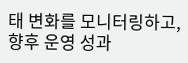태 변화를 모니터링하고, 향후 운영 성과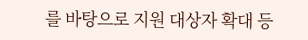를 바탕으로 지원 대상자 확대 등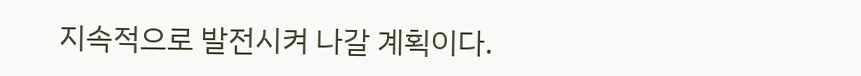지속적으로 발전시켜 나갈 계획이다.